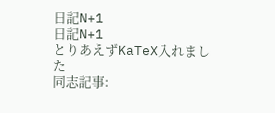日記N+1
日記N+1
とりあえずKaTeX入れました
同志記事: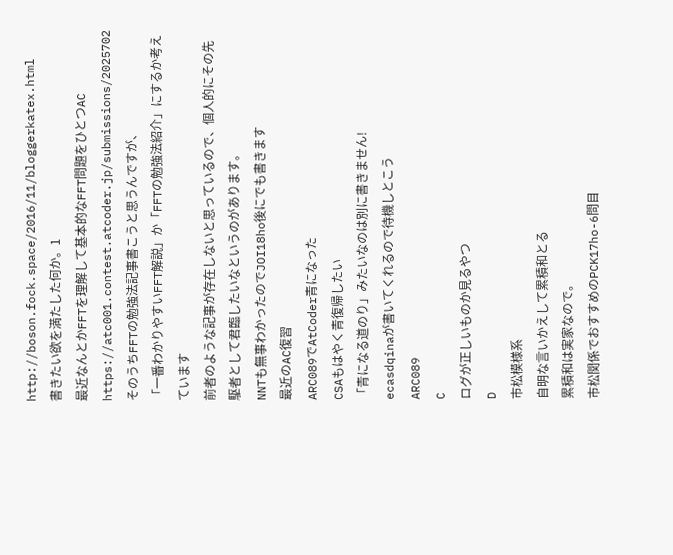http://boson.fock.space/2016/11/bloggerkatex.html
書きたい欲を満たした何か。1
最近なんとかFFTを理解して基本的なFFT問題をひとつAC
https://atc001.contest.atcoder.jp/submissions/2025702
そのうちFFTの勉強法記事書こうと思うんですが、
「一番わかりやすいFFT解説」か「FFTの勉強法紹介」にするか考えています
前者のような記事が存在しないと思っているので、個人的にその先駆者として君臨したいなというのがあります。
NNTも無事わかったのでJOI18ho後にでも書きます
最近のAC復習
ARC089でAtCoder青になった
CSAもはやく青復帰したい
「青になる道のり」みたいなのは別に書きません!
ecasdqinaが書いてくれるので待機しとこう
ARC089
C
ログが正しいものか見るやつ
D
市松模様系
自明な言いかえして累積和とる
累積和は実家なので。
市松関係でおすすめのPCK17ho-6問目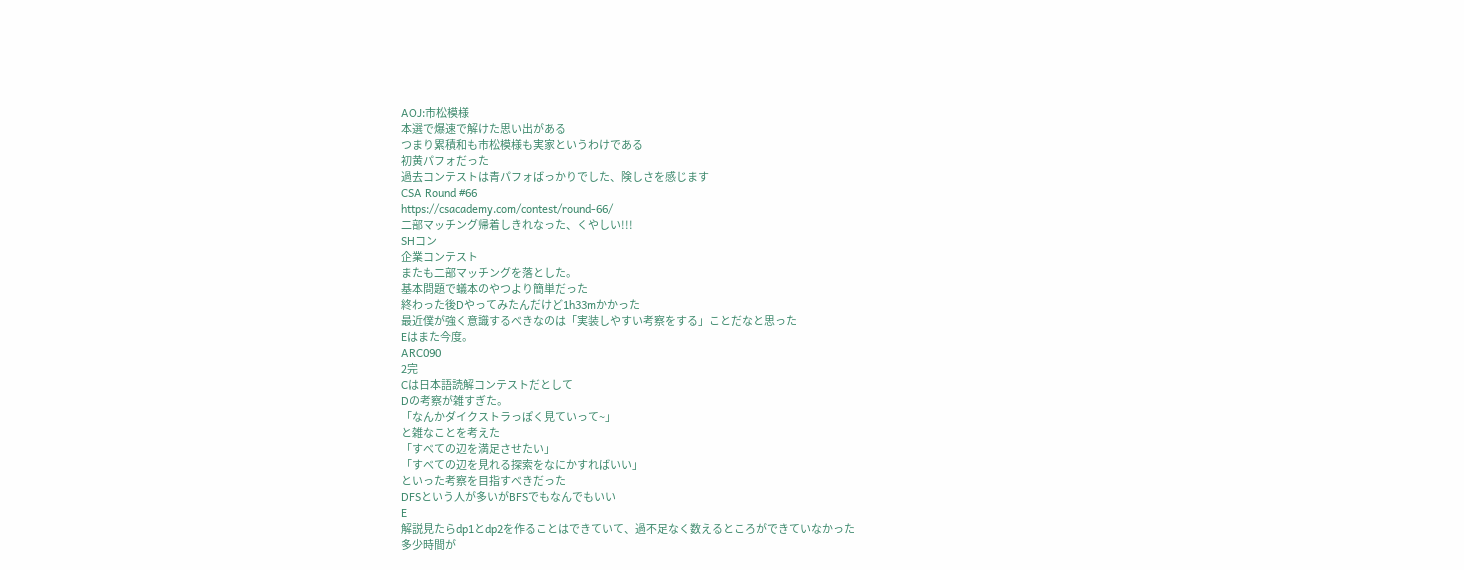AOJ:市松模様
本選で爆速で解けた思い出がある
つまり累積和も市松模様も実家というわけである
初黄パフォだった
過去コンテストは青パフォばっかりでした、険しさを感じます
CSA Round #66
https://csacademy.com/contest/round-66/
二部マッチング帰着しきれなった、くやしい!!!
SHコン
企業コンテスト
またも二部マッチングを落とした。
基本問題で蟻本のやつより簡単だった
終わった後Dやってみたんだけど1h33mかかった
最近僕が強く意識するべきなのは「実装しやすい考察をする」ことだなと思った
Eはまた今度。
ARC090
2完
Cは日本語読解コンテストだとして
Dの考察が雑すぎた。
「なんかダイクストラっぽく見ていって~」
と雑なことを考えた
「すべての辺を満足させたい」
「すべての辺を見れる探索をなにかすればいい」
といった考察を目指すべきだった
DFSという人が多いがBFSでもなんでもいい
E
解説見たらdp1とdp2を作ることはできていて、過不足なく数えるところができていなかった
多少時間が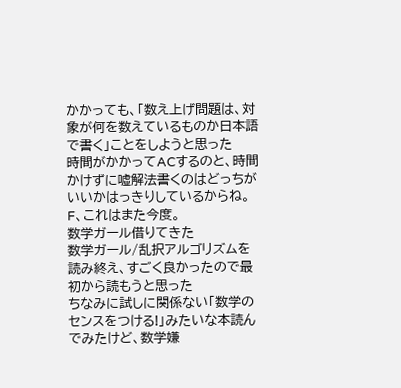かかっても、「数え上げ問題は、対象が何を数えているものか日本語で書く」ことをしようと思った
時間がかかってACするのと、時間かけずに嘘解法書くのはどっちがいいかはっきりしているからね。
F、これはまた今度。
数学ガール借りてきた
数学ガール/乱択アルゴリズムを読み終え、すごく良かったので最初から読もうと思った
ちなみに試しに関係ない「数学のセンスをつける!」みたいな本読んでみたけど、数学嫌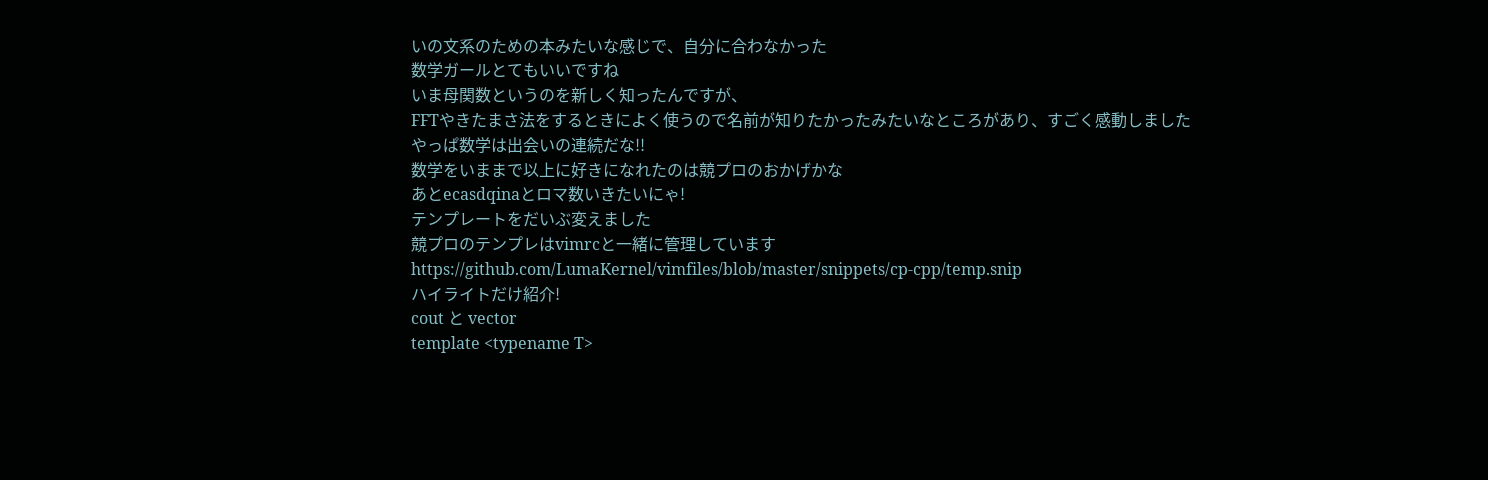いの文系のための本みたいな感じで、自分に合わなかった
数学ガールとてもいいですね
いま母関数というのを新しく知ったんですが、
FFTやきたまさ法をするときによく使うので名前が知りたかったみたいなところがあり、すごく感動しました
やっぱ数学は出会いの連続だな!!
数学をいままで以上に好きになれたのは競プロのおかげかな
あとecasdqinaとロマ数いきたいにゃ!
テンプレートをだいぶ変えました
競プロのテンプレはvimrcと一緒に管理しています
https://github.com/LumaKernel/vimfiles/blob/master/snippets/cp-cpp/temp.snip
ハイライトだけ紹介!
cout と vector
template <typename T>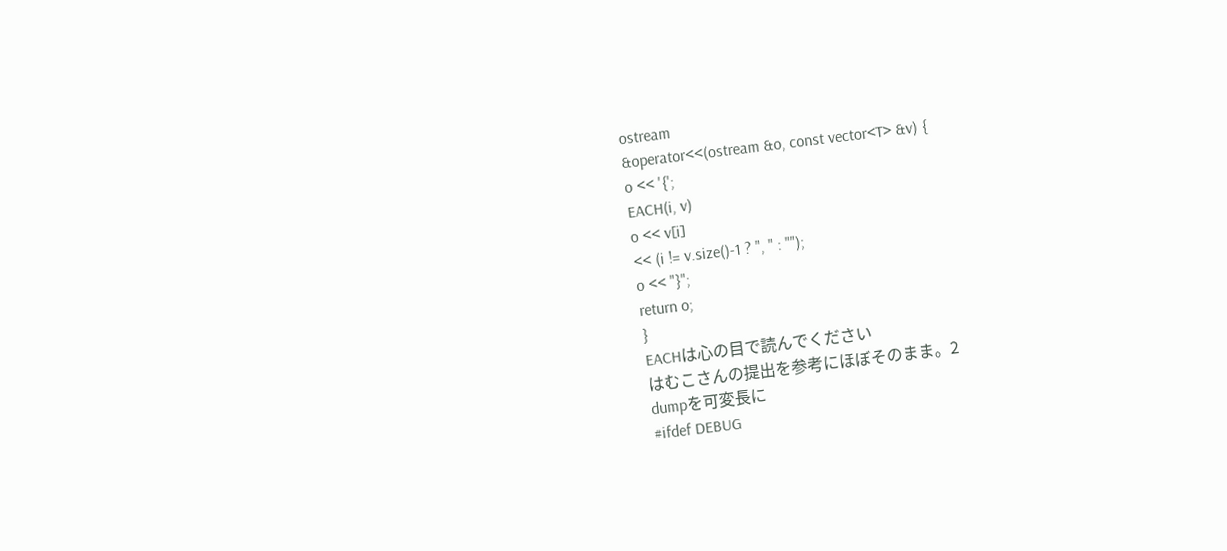ostream
&operator<<(ostream &o, const vector<T> &v) {
o << '{';
EACH(i, v)
o << v[i]
<< (i != v.size()-1 ? ", " : "");
o << "}";
return o;
}
EACHは心の目で読んでください
はむこさんの提出を参考にほぼそのまま。2
dumpを可変長に
#ifdef DEBUG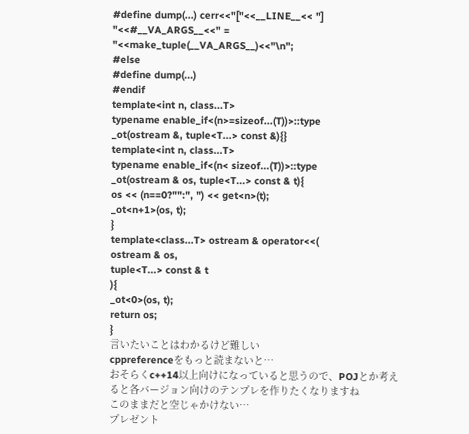#define dump(...) cerr<<"["<<__LINE__<< "] "<<#__VA_ARGS__<<" = "<<make_tuple(__VA_ARGS__)<<"\n";
#else
#define dump(...)
#endif
template<int n, class...T>
typename enable_if<(n>=sizeof...(T))>::type
_ot(ostream &, tuple<T...> const &){}
template<int n, class...T>
typename enable_if<(n< sizeof...(T))>::type
_ot(ostream & os, tuple<T...> const & t){
os << (n==0?"":", ") << get<n>(t);
_ot<n+1>(os, t);
}
template<class...T> ostream & operator<<(
ostream & os,
tuple<T...> const & t
){
_ot<0>(os, t);
return os;
}
言いたいことはわかるけど難しい
cppreferenceをもっと読まないと…
おそらくc++14以上向けになっていると思うので、POJとか考えると各バージョン向けのテンプレを作りたくなりますね
このままだと空じゃかけない…
プレゼント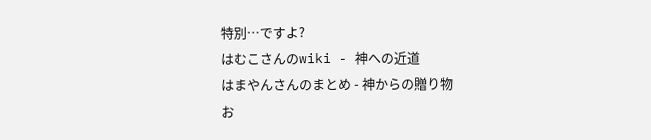特別…ですよ?
はむこさんのwiki - 神への近道
はまやんさんのまとめ - 神からの贈り物
お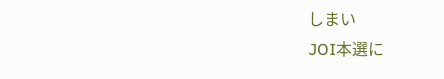しまい
JOI本選に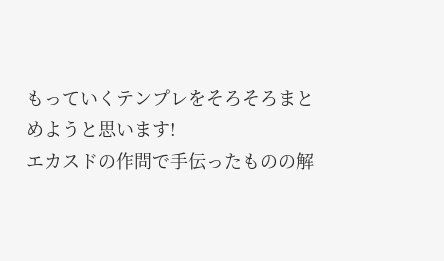もっていくテンプレをそろそろまとめようと思います!
エカスドの作問で手伝ったものの解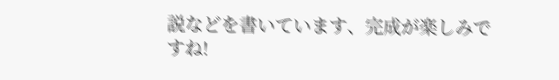説などを書いています、完成が楽しみですね!